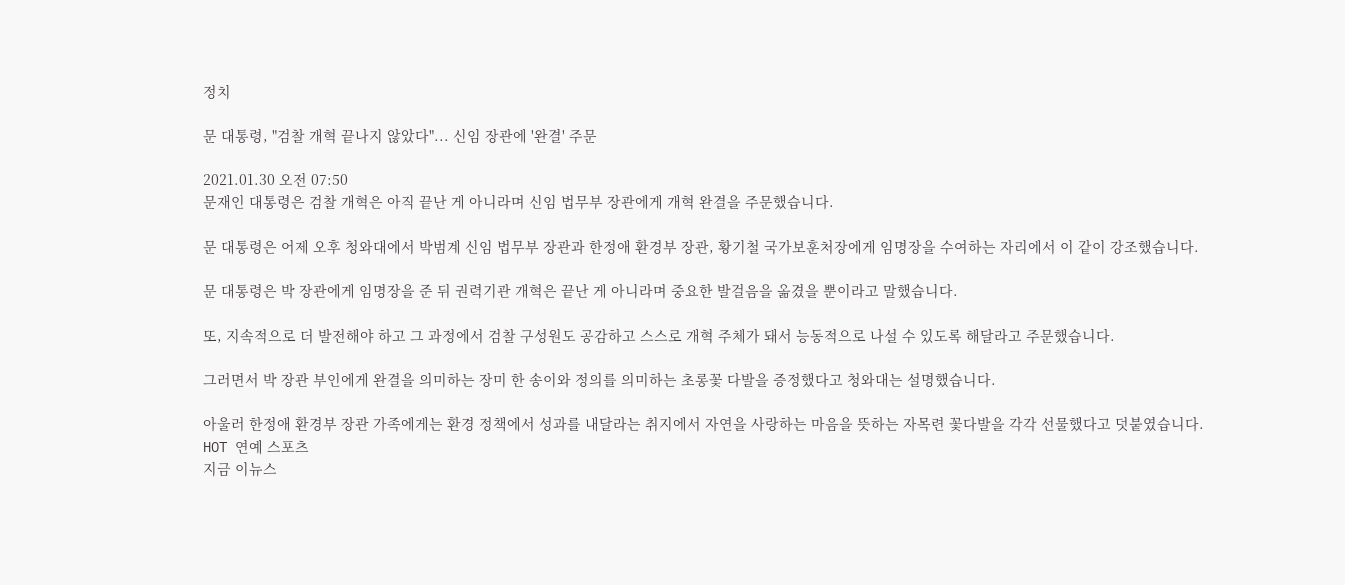정치

문 대통령, "검찰 개혁 끝나지 않았다"... 신임 장관에 '완결' 주문

2021.01.30 오전 07:50
문재인 대통령은 검찰 개혁은 아직 끝난 게 아니라며 신임 법무부 장관에게 개혁 완결을 주문했습니다.

문 대통령은 어제 오후 청와대에서 박범계 신임 법무부 장관과 한정애 환경부 장관, 황기철 국가보훈처장에게 임명장을 수여하는 자리에서 이 같이 강조했습니다.

문 대통령은 박 장관에게 임명장을 준 뒤 권력기관 개혁은 끝난 게 아니라며 중요한 발걸음을 옮겼을 뿐이라고 말했습니다.

또, 지속적으로 더 발전해야 하고 그 과정에서 검찰 구성원도 공감하고 스스로 개혁 주체가 돼서 능동적으로 나설 수 있도록 해달라고 주문했습니다.

그러면서 박 장관 부인에게 완결을 의미하는 장미 한 송이와 정의를 의미하는 초롱꽃 다발을 증정했다고 청와대는 설명했습니다.

아울러 한정애 환경부 장관 가족에게는 환경 정책에서 성과를 내달라는 취지에서 자연을 사랑하는 마음을 뜻하는 자목련 꽃다발을 각각 선물했다고 덧붙였습니다.
HOT 연예 스포츠
지금 이뉴스